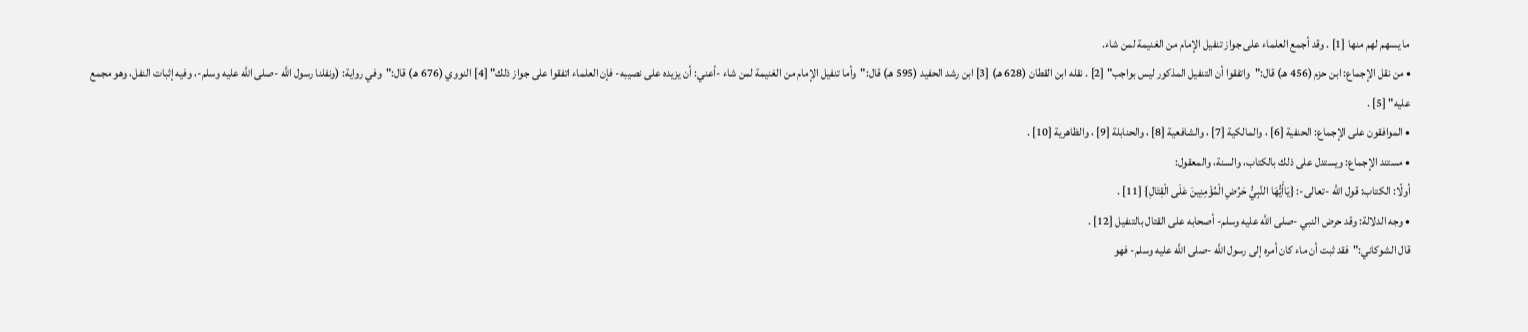ما يسهم لهم منها [1] . وقد أجمع العلماء على جواز تنفيل الإمام من الغنيمة لمن شاء.
• من نقل الإجماع: ابن حزم (456 هـ) قال:"واتفقوا أن التنفيل المذكور ليس بواجب" [2] . نقله ابن القطان (628 هـ) [3] ابن رشد الحفيد (595 هـ) قال:"وأما تنفيل الإمام من الغنيمة لمن شاء -أعني: أن يزيده على نصيبه- فإن العلماء اتفقوا على جواز ذلك" [4] النووي (676 هـ) قال:"وفي رواية: (ونفلنا رسول اللَّه -صلى اللَّه عليه وسلم-، وفيه إثبات النفل، وهو مجمع عليه" [5] .
• الموافقون على الإجماع: الحنفية [6] ، والمالكية [7] ، والشافعية [8] ، والحنابلة [9] ، والظاهرية [10] .
• مستند الإجماع: ويستدل على ذلك بالكتاب، والسنة، والمعقول:
أولًا: الكتاب: قول اللَّه -تعالى-: {يَاأَيُّهَا النَّبِيُّ حَرِّضِ الْمُؤْمِنِينَ عَلَى الْقِتَالِ} [11] .
• وجه الدلالة: وقد حرض النبي -صلى اللَّه عليه وسلم- أصحابه على القتال بالتنفيل [12] .
قال الشوكاني:"فقد ثبت أن ماء كان أمره إلى رسول اللَّه -صلى اللَّه عليه وسلم- فهو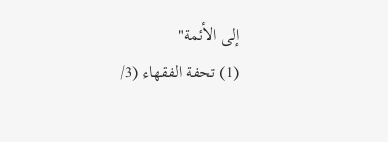إلى الأئمة"
(1) تحفة الفقهاء (3/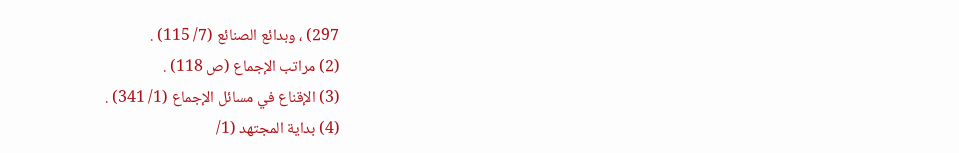297) ، وبدائع الصنائع (7/ 115) .
(2) مراتب الإجماع (ص 118) .
(3) الإقناع في مسائل الإجماع (1/ 341) .
(4) بداية المجتهد (1/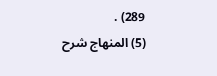289) .
(5) المنهاج شرح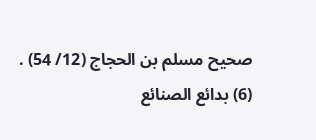صحيح مسلم بن الحجاج (12/ 54) .
(6) بدائع الصنائع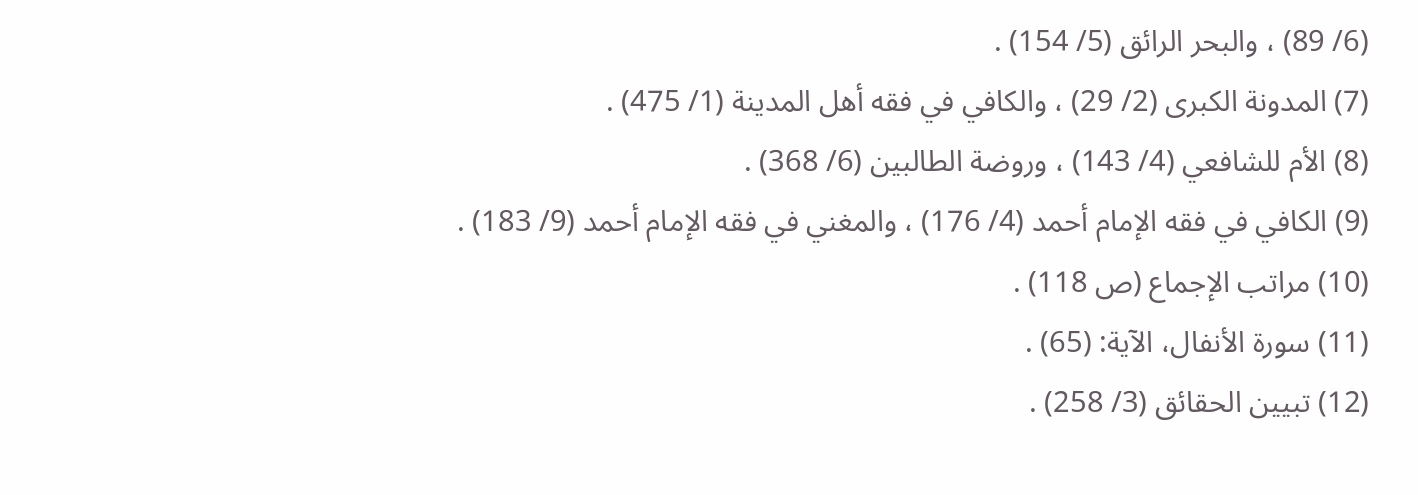(6/ 89) ، والبحر الرائق (5/ 154) .
(7) المدونة الكبرى (2/ 29) ، والكافي في فقه أهل المدينة (1/ 475) .
(8) الأم للشافعي (4/ 143) ، وروضة الطالبين (6/ 368) .
(9) الكافي في فقه الإمام أحمد (4/ 176) ، والمغني في فقه الإمام أحمد (9/ 183) .
(10) مراتب الإجماع (ص 118) .
(11) سورة الأنفال، الآية: (65) .
(12) تبيين الحقائق (3/ 258) .